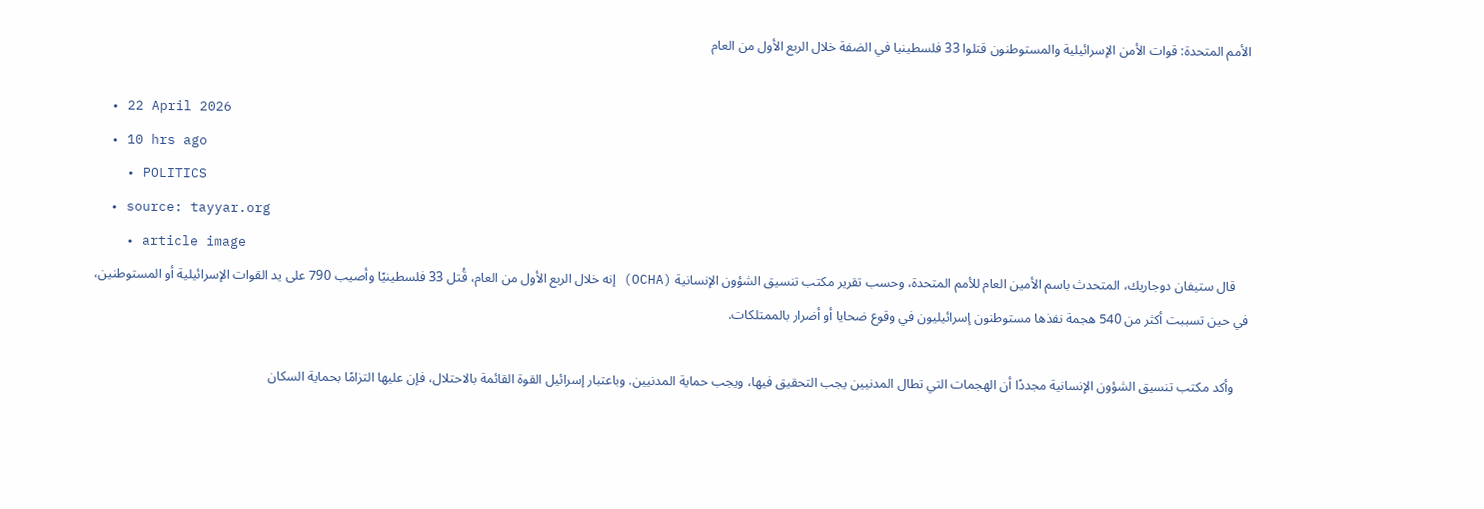الأمم المتحدة: قوات الأمن الإسرائيلية والمستوطنون قتلوا 33 فلسطينيا في الضفة خلال الربع الأول من العام

  • 22 April 2026
  • 10 hrs ago
    • POLITICS
  • source: tayyar.org
    • article image
    قال ستيفان دوجاريك، المتحدث باسم الأمين العام للأمم المتحدة، وحسب تقرير مكتب تنسيق الشؤون الإنسانية (OCHA) إنه خلال الربع الأول من العام، قُتل 33 فلسطينيًا وأصيب 790 على يد القوات الإسرائيلية أو المستوطنين، في حين تسببت أكثر من 540 هجمة نفذها مستوطنون إسرائيليون في وقوع ضحايا أو أضرار بالممتلكات.

    وأكد مكتب تنسيق الشؤون الإنسانية مجددًا أن الهجمات التي تطال المدنيين يجب التحقيق فيها، ويجب حماية المدنيين. وباعتبار إسرائيل القوة القائمة بالاحتلال، فإن عليها التزامًا بحماية السكان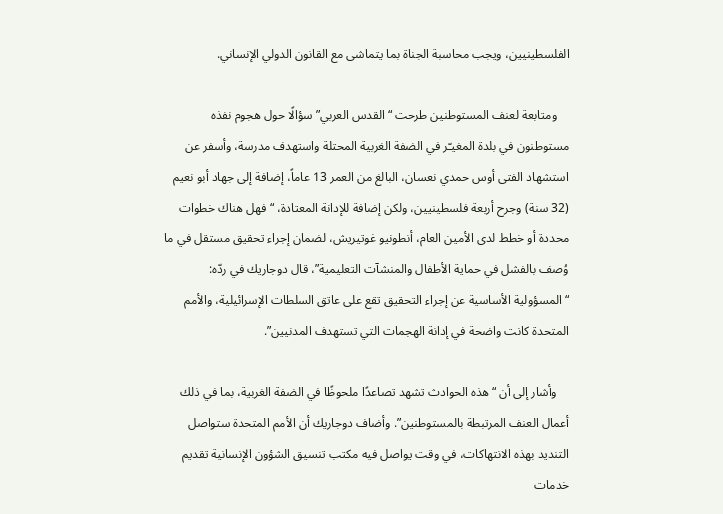الفلسطينيين، ويجب محاسبة الجناة بما يتماشى مع القانون الدولي الإنساني.

    ومتابعة لعنف المستوطنين طرحت “القدس العربي” سؤالًا حول هجوم نفذه مستوطنون في بلدة المغيـّر في الضفة الغربية المحتلة واستهدف مدرسة، وأسفر عن استشهاد الفتى أوس حمدي نعسان، البالغ من العمر 13 عاماً، إضافة إلى جهاد أبو نعيم (32 سنة) وجرح أربعة فلسطينيين، ولكن إضافة للإدانة المعتادة، “فهل هناك خطوات محددة أو خطط لدى الأمين العام، أنطونيو غوتيريش، لضمان إجراء تحقيق مستقل في ما وُصف بالفشل في حماية الأطفال والمنشآت التعليمية”، قال دوجاريك في ردّه: “المسؤولية الأساسية عن إجراء التحقيق تقع على عاتق السلطات الإسرائيلية، والأمم المتحدة كانت واضحة في إدانة الهجمات التي تستهدف المدنيين”.

    وأشار إلى أن “هذه الحوادث تشهد تصاعدًا ملحوظًا في الضفة الغربية، بما في ذلك أعمال العنف المرتبطة بالمستوطنين”. وأضاف دوجاريك أن الأمم المتحدة ستواصل التنديد بهذه الانتهاكات، في وقت يواصل فيه مكتب تنسيق الشؤون الإنسانية تقديم خدمات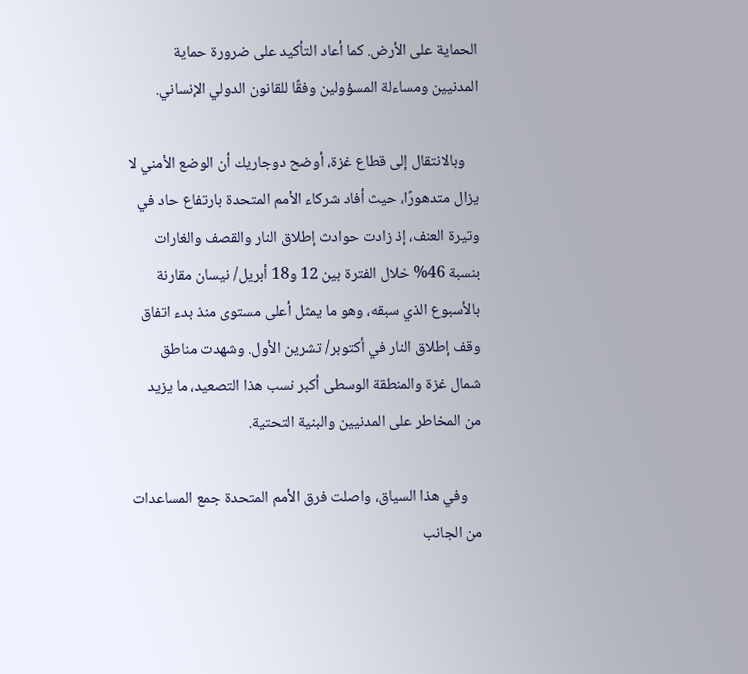الحماية على الأرض. كما أعاد التأكيد على ضرورة حماية المدنيين ومساءلة المسؤولين وفقًا للقانون الدولي الإنساني.

    وبالانتقال إلى قطاع غزة، أوضح دوجاريك أن الوضع الأمني لا يزال متدهورًا، حيث أفاد شركاء الأمم المتحدة بارتفاع حاد في وتيرة العنف، إذ زادت حوادث إطلاق النار والقصف والغارات بنسبة 46% خلال الفترة بين 12 و18 أبريل/ نيسان مقارنة بالأسبوع الذي سبقه، وهو ما يمثل أعلى مستوى منذ بدء اتفاق وقف إطلاق النار في أكتوبر/ تشرين الأول. وشهدت مناطق شمال غزة والمنطقة الوسطى أكبر نسب هذا التصعيد، ما يزيد من المخاطر على المدنيين والبنية التحتية.

    وفي هذا السياق، واصلت فرق الأمم المتحدة جمع المساعدات من الجانب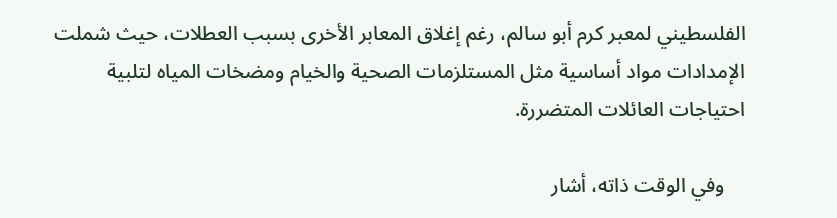الفلسطيني لمعبر كرم أبو سالم، رغم إغلاق المعابر الأخرى بسبب العطلات، حيث شملت الإمدادات مواد أساسية مثل المستلزمات الصحية والخيام ومضخات المياه لتلبية احتياجات العائلات المتضررة.

    وفي الوقت ذاته، أشار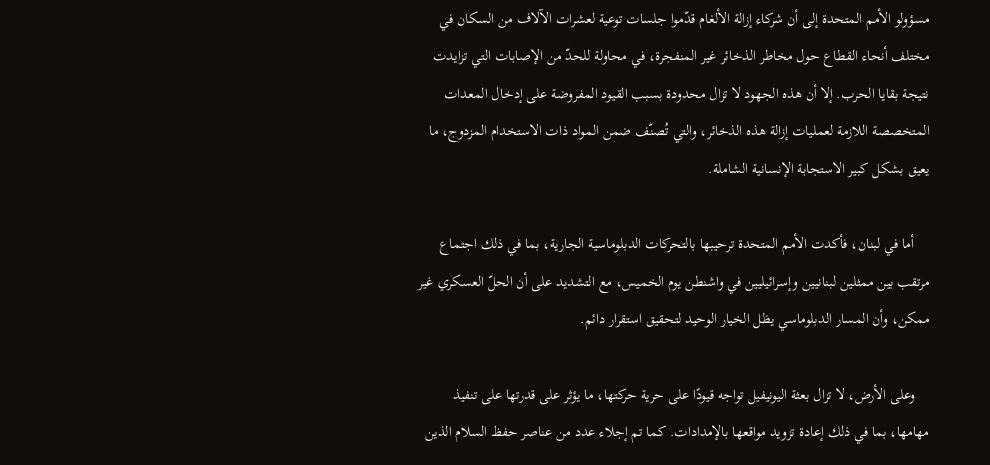مسؤولو الأمم المتحدة إلى أن شركاء إزالة الألغام قدّموا جلسات توعية لعشرات الآلاف من السكان في مختلف أنحاء القطاع حول مخاطر الذخائر غير المنفجرة، في محاولة للحدّ من الإصابات التي تزايدت نتيجة بقايا الحرب. إلا أن هذه الجهود لا تزال محدودة بسبب القيود المفروضة على إدخال المعدات المتخصصة اللازمة لعمليات إزالة هذه الذخائر، والتي تُصنّف ضمن المواد ذات الاستخدام المزدوج، ما يعيق بشكل كبير الاستجابة الإنسانية الشاملة.

    أما في لبنان، فأكدت الأمم المتحدة ترحيبها بالتحركات الدبلوماسية الجارية، بما في ذلك اجتماع مرتقب بين ممثلين لبنانيين وإسرائيليين في واشنطن يوم الخميس، مع التشديد على أن الحلّ العسكري غير ممكن، وأن المسار الدبلوماسي يظل الخيار الوحيد لتحقيق استقرار دائم.

    وعلى الأرض، لا تزال بعثة اليونيفيل تواجه قيودًا على حرية حركتها، ما يؤثر على قدرتها على تنفيذ مهامها، بما في ذلك إعادة تزويد مواقعها بالإمدادات. كما تم إجلاء عدد من عناصر حفظ السلام الذين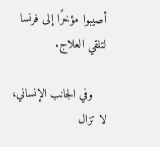أصيبوا مؤخرًا إلى فرنسا لتلقي العلاج.

    وفي الجانب الإنساني، لا تزال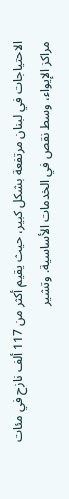الاحتياجات في لبنان مرتفعة بشكل كبير، حيث يقيم أكثر من 117 ألف نازح في مئات مراكز الإيواء، وسط نقص في الخدمات الأساسية. وتشير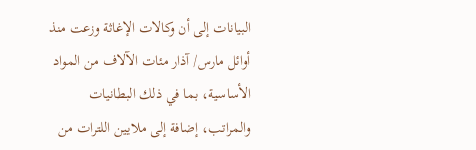البيانات إلى أن وكالات الإغاثة وزعت منذ أوائل مارس/ آذار مئات الآلاف من المواد الأساسية، بما في ذلك البطانيات والمراتب، إضافة إلى ملايين اللترات من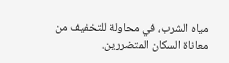مياه الشرب، في محاولة للتخفيف من معاناة السكان المتضررين.